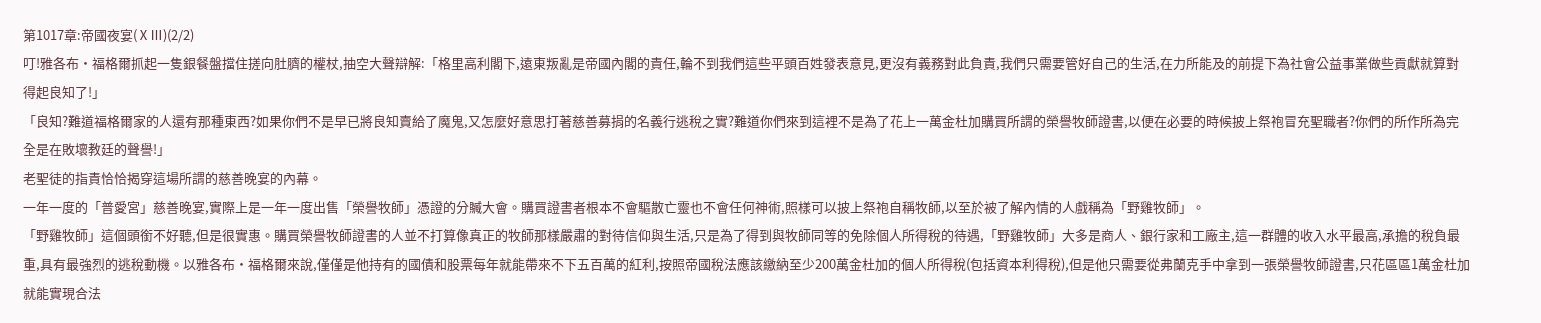第1017章:帝國夜宴(ⅩⅢ)(2/2)
叮!雅各布·福格爾抓起一隻銀餐盤擋住搓向肚臍的權杖,抽空大聲辯解:「格里高利閣下,遠東叛亂是帝國內閣的責任,輪不到我們這些平頭百姓發表意見,更沒有義務對此負責,我們只需要管好自己的生活,在力所能及的前提下為社會公益事業做些貢獻就算對得起良知了!」
「良知?難道福格爾家的人還有那種東西?如果你們不是早已將良知賣給了魔鬼,又怎麼好意思打著慈善募捐的名義行逃稅之實?難道你們來到這裡不是為了花上一萬金杜加購買所謂的榮譽牧師證書,以便在必要的時候披上祭袍冒充聖職者?你們的所作所為完全是在敗壞教廷的聲譽!」
老聖徒的指責恰恰揭穿這場所謂的慈善晚宴的內幕。
一年一度的「普愛宮」慈善晚宴,實際上是一年一度出售「榮譽牧師」憑證的分贓大會。購買證書者根本不會驅散亡靈也不會任何神術,照樣可以披上祭袍自稱牧師,以至於被了解內情的人戲稱為「野雞牧師」。
「野雞牧師」這個頭銜不好聽,但是很實惠。購買榮譽牧師證書的人並不打算像真正的牧師那樣嚴肅的對待信仰與生活,只是為了得到與牧師同等的免除個人所得稅的待遇,「野雞牧師」大多是商人、銀行家和工廠主,這一群體的收入水平最高,承擔的稅負最重,具有最強烈的逃稅動機。以雅各布·福格爾來說,僅僅是他持有的國債和股票每年就能帶來不下五百萬的紅利,按照帝國稅法應該繳納至少200萬金杜加的個人所得稅(包括資本利得稅),但是他只需要從弗蘭克手中拿到一張榮譽牧師證書,只花區區1萬金杜加就能實現合法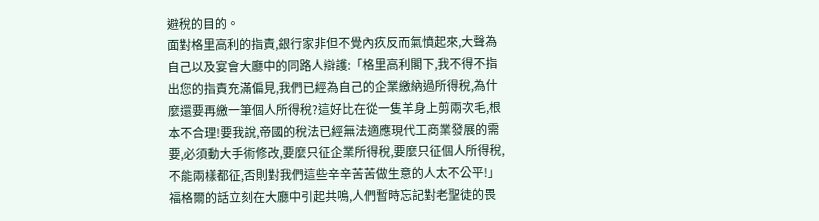避稅的目的。
面對格里高利的指責,銀行家非但不覺內疚反而氣憤起來,大聲為自己以及宴會大廳中的同路人辯護:「格里高利閣下,我不得不指出您的指責充滿偏見,我們已經為自己的企業繳納過所得稅,為什麼還要再繳一筆個人所得稅?這好比在從一隻羊身上剪兩次毛,根本不合理!要我說,帝國的稅法已經無法適應現代工商業發展的需要,必須動大手術修改,要麼只征企業所得稅,要麼只征個人所得稅,不能兩樣都征,否則對我們這些辛辛苦苦做生意的人太不公平!」
福格爾的話立刻在大廳中引起共鳴,人們暫時忘記對老聖徒的畏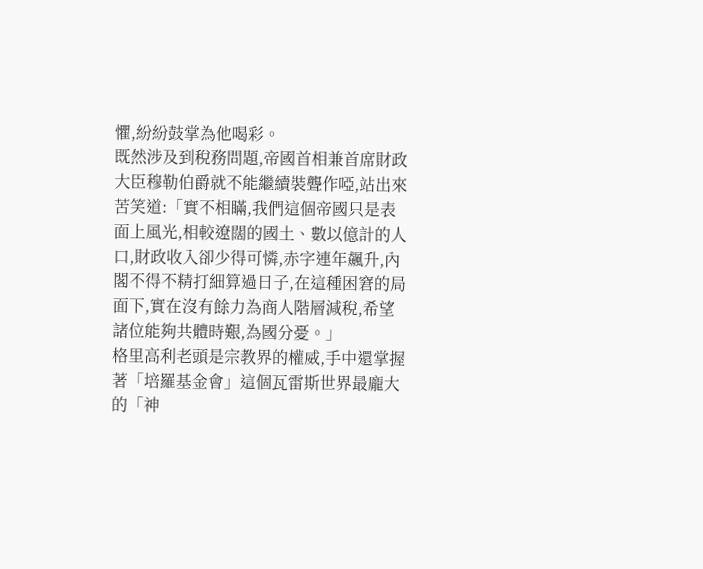懼,紛紛鼓掌為他喝彩。
既然涉及到稅務問題,帝國首相兼首席財政大臣穆勒伯爵就不能繼續裝聾作啞,站出來苦笑道:「實不相瞞,我們這個帝國只是表面上風光,相較遼闊的國土、數以億計的人口,財政收入卻少得可憐,赤字連年飆升,內閣不得不精打細算過日子,在這種困窘的局面下,實在沒有餘力為商人階層減稅,希望諸位能夠共體時艱,為國分憂。」
格里高利老頭是宗教界的權威,手中還掌握著「培羅基金會」這個瓦雷斯世界最龐大的「神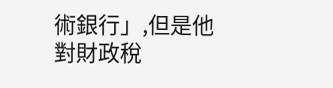術銀行」,但是他對財政稅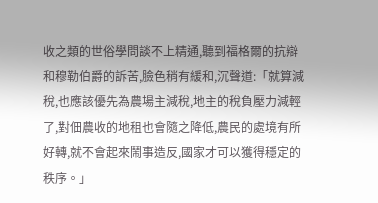收之類的世俗學問談不上精通,聽到福格爾的抗辯和穆勒伯爵的訴苦,臉色稍有緩和,沉聲道:「就算減稅,也應該優先為農場主減稅,地主的稅負壓力減輕了,對佃農收的地租也會隨之降低,農民的處境有所好轉,就不會起來鬧事造反,國家才可以獲得穩定的秩序。」